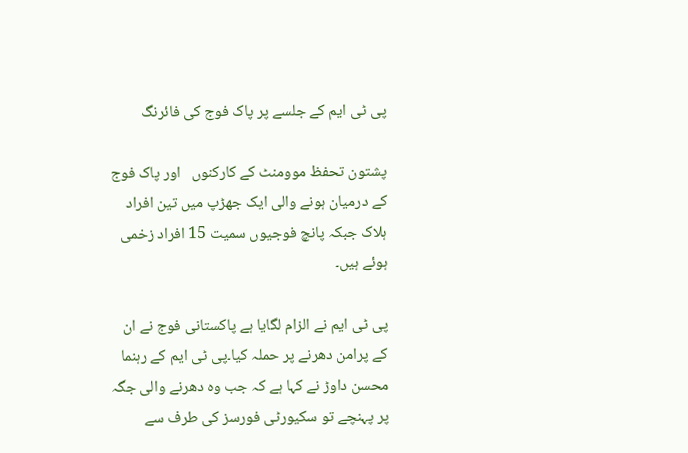پی ٹی ایم کے جلسے پر پاک فوج کی فائرنگ

پشتون تحفظ موومنٹ کے کارکنوں   اور پاک فوج کے درمیان ہونے والی ایک جھڑپ میں تین افراد ہلاک جبکہ پانچ فوجیوں سمیت 15 افراد زخمی ہوئے ہیں۔

پی ٹی ایم نے الزام لگایا ہے پاکستانی فوج نے ان کے پرامن دھرنے پر حملہ کیا۔پی ٹی ایم کے رہنما محسن داوڑ نے کہا ہے کہ جب وہ دھرنے والی جگہ پر پہنچے تو سکیورٹی فورسز کی طرف سے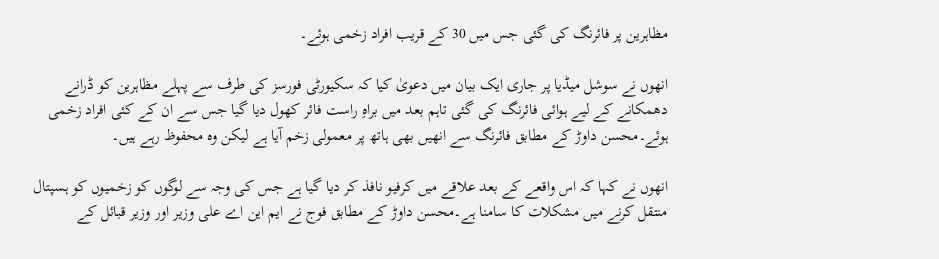مظاہرین پر فائرنگ کی گئی جس میں 30 کے قریب افراد زخمی ہوئے۔

انھوں نے سوشل میڈیا پر جاری ایک بیان میں دعویٰ کیا کہ سکیورٹی فورسز کی طرف سے پہلے مظاہرین کو ڈرانے دھمکانے کے لیے ہوائی فائرنگ کی گئی تاہم بعد میں براہِ راست فائر کھول دیا گیا جس سے ان کے کئی افراد زخمی ہوئے۔محسن داوڑ کے مطابق فائرنگ سے انھیں بھی ہاتھ پر معمولی زخم آیا ہے لیکن وہ محفوظ رہے ہیں۔

انھوں نے کہا کہ اس واقعے کے بعد علاقے میں کرفیو نافذ کر دیا گیا ہے جس کی وجہ سے لوگوں کو زخمیوں کو ہسپتال منتقل کرنے میں مشکلات کا سامنا ہے۔محسن داوڑ کے مطابق فوج نے ایم این اے علی وزیر اور وزیر قبائل کے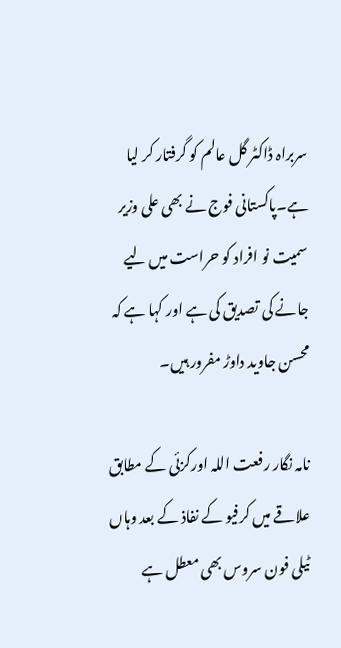سربراہ ڈاکٹر گل عالم کو گرفتار کر لیا ہے۔پاکستانی فوج نے بھی علی وزیر سمیت نو افراد کو حراست میں لیے جانے کی تصدیق کی ہے اور کہا ہے کہ محسن جاوید داوڑ مفرور ہیں۔

نامہ نگار رفعت اللہ اورکزئی کے مطابق علاقے میں کرفیو کے نفاذ کے بعد وہاں ٹیلی فون سروس بھی معطل ہے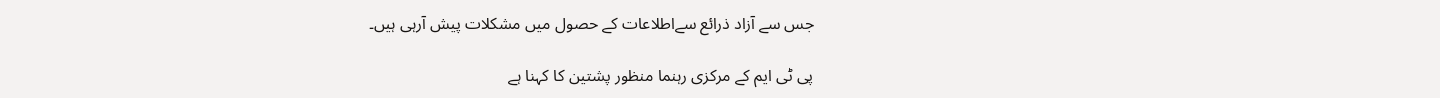جس سے آزاد ذرائع سےاطلاعات کے حصول میں مشکلات پیش آرہی ہیں۔

پی ٹی ایم کے مرکزی رہنما منظور پشتین کا کہنا ہے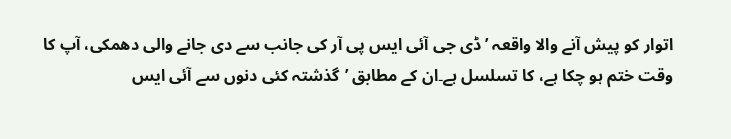اتوار کو پیش آنے والا واقعہ ’ڈی جی آئی ایس پی آر کی جانب سے دی جانے والی دھمکی، آپ کا وقت ختم ہو چکا ہے، کا تسلسل ہے۔ان کے مطابق ’گذشتہ کئی دنوں سے آئی ایس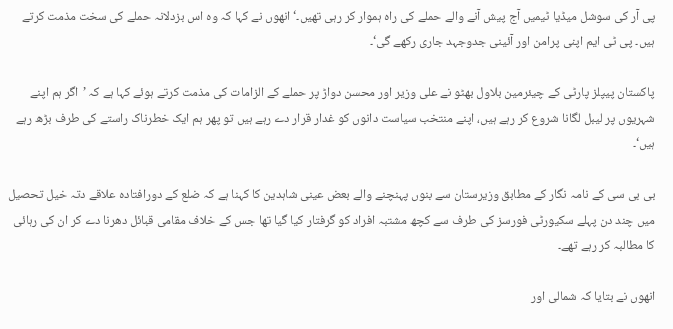پی آر کی سوشل میڈیا ٹیمیں آج پیش آنے والے حملے کی راہ ہموار کر رہی تھیں۔‘ انھوں نے کہا کہ وہ اس بزدلانہ حملے کی سخت مذمت کرتے ہیں۔ پی ٹی ایم اپنی پرامن اور آئینی جدوجہد جاری رکھے گی‘۔

پاکستان پیپلز پارٹی کے چیئرمین بلاول بھٹو نے علی وزیر اور محسن دواڑ پر حملے کے الزامات کی مذمت کرتے ہوئے کہا ہے کہ ’اگر ہم اپنے شہریوں پر لیبل لگانا شروع کر رہے ہیں، اپنے منتخب سیاست دانوں کو غدار قرار دے رہے ہیں تو پھر ہم ایک خطرناک راستے کی طرف بڑھ رہے ہیں‘۔

بی بی سی کے نامہ نگار کے مطابق وزیرستان سے بنوں پہنچنے والے بعض عینی شاہدین کا کہنا ہے کہ ضلع کے دورافتادہ علاقے دتہ خیل تحصیل میں چند دن پہلے سکیورٹی فورسز کی طرف سے کچھ مشتبہ افراد کو گرفتار کیا گیا تھا جس کے خلاف مقامی قبائل دھرنا دے کر ان کی رہائی کا مطالبہ کر رہے تھے۔

انھوں نے بتایا کہ شمالی اور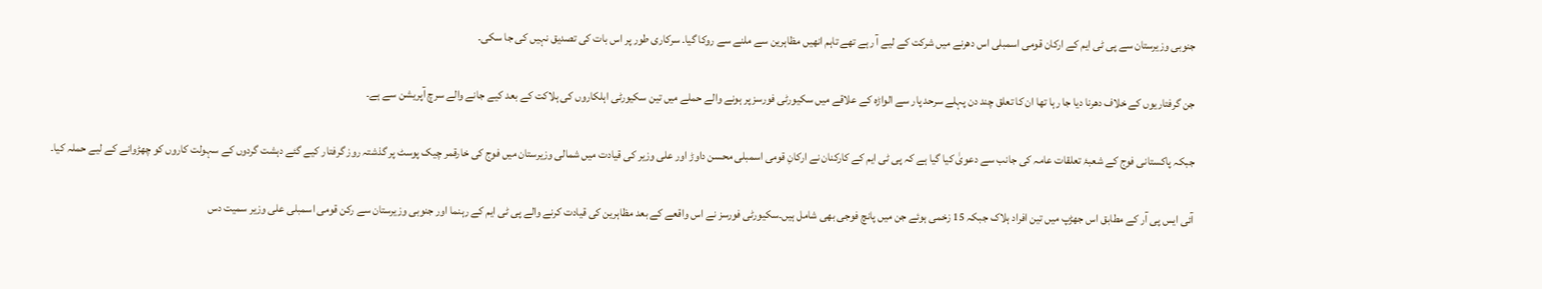جنوبی وزیرستان سے پی ٹی ایم کے ارکان قومی اسمبلی اس دھرنے میں شرکت کے لیے آ رہے تھے تاہم انھیں مظاہرین سے ملنے سے روکا گیا۔ سرکاری طور پر اس بات کی تصدیق نہیں کی جا سکی۔

جن گرفتاریوں کے خلاف دھرنا دیا جا رہا تھا ان کا تعلق چند دن پہلے سرحد پار سے الواڑہ کے علاقے میں سکیورٹی فورسز پر ہونے والے حملے میں تین سکیورٹی اہلکاروں کی ہلاکت کے بعد کیے جانے والے سرچ آپریشن سے ہے۔

جبکہ پاکستانی فوج کے شعبۂ تعلقات عامہ کی جانب سے دعویٰ کیا گیا ہے کہ پی ٹی ایم کے کارکنان نے ارکانِ قومی اسمبلی محسن داوڑ اور علی وزیر کی قیادت میں شمالی وزیرستان میں فوج کی خارقمر چیک پوسٹ پر گذشتہ روز گرفتار کیے گئے دہشت گردوں کے سہولت کاروں کو چھڑوانے کے لیے حملہ کیا۔

آئی ایس پی آر کے مطابق اس جھڑپ میں تین افراد ہلاک جبکہ 15 زخمی ہوئے جن میں پانچ فوجی بھی شامل ہیں۔سکیورٹی فورسز نے اس واقعے کے بعد مظاہرین کی قیادت کرنے والے پی ٹی ایم کے رہنما اور جنوبی وزیرستان سے رکن قومی اسمبلی علی وزیر سمیت دس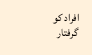افراد کو گرفتار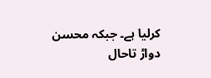کرلیا ہے۔ جبکہ محسن دواڑ تاحال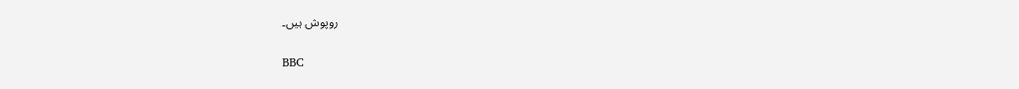روپوش ہیں۔

BBC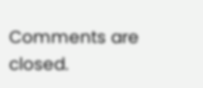Comments are closed.